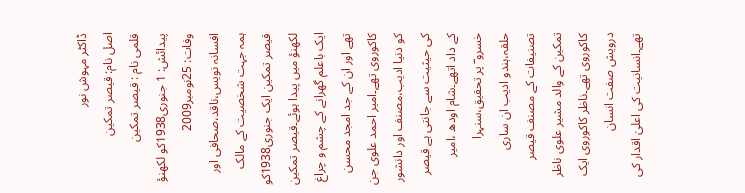ڈاکٹر مہوش نور
اصل نام: قیصر تمکین
قلمی نام : قیصر تمکین
پیدائش: 1 جنوری1938کو لکھنؤ
وفات: 25نومبر2009
افسانہ نویس،ناقد،صحافی اور ہمہ جہت شخصیت کے مالک قیصر تمکین ایک جنوری1938کو لکھنؤ میں پیدا ہوئے۔قیصر تمکین ایک باعلم گھرانے کے چشم و چراغ تھے اور ان کے جد امجد محسن کاکوروی تھے۔امیر احمد علوی جن کو دنیا ادیب،مصنف اور دانشور کی حیثیت سے جانتی ہے قیصر کے داد اتھے۔شام اودھ ،امیر خسرو ؔ پر تحقیق،سنہرا حلقہ،ہندو ادیب ان ساری تصنیفات کے مصنف قیصر تمکین کے والد مشیر علوی ناظر کاکوروی تھے۔ناظر کاکوروی ایک درویش صفت انسان تھے۔انسانیت کی اعلیٰ اقدار کی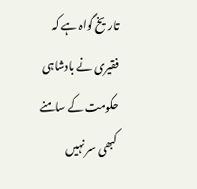تاریخ گواہ ہے کہ فقیری نے بادشاہی حکومت کے سامنے کبھی سر نہیں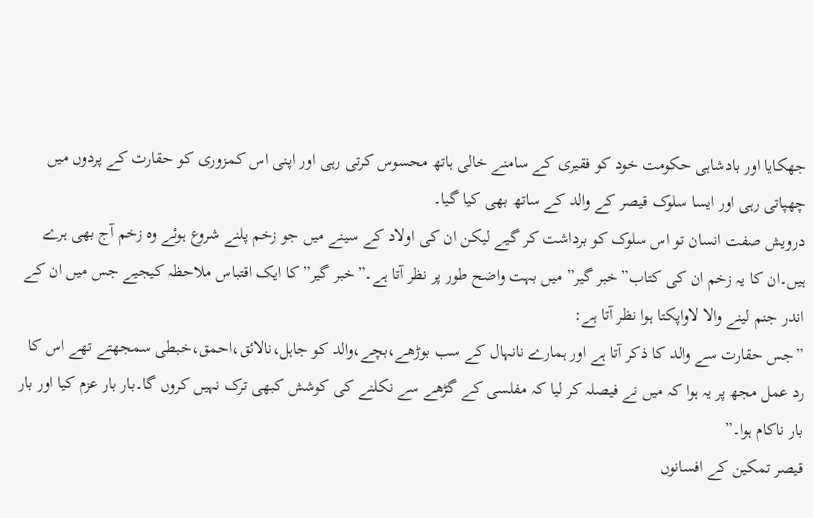جھکایا اور بادشاہی حکومت خود کو فقیری کے سامنے خالی ہاتھ محسوس کرتی رہی اور اپنی اس کمزوری کو حقارت کے پردوں میں چھپاتی رہی اور ایسا سلوک قیصر کے والد کے ساتھ بھی کیا گیا۔
درویش صفت انسان تو اس سلوک کو برداشت کر گیے لیکن ان کی اولاد کے سینے میں جو زخم پلنے شروع ہوئے وہ زخم آج بھی ہرے ہیں۔ان کا یہ زخم ان کی کتاب”خبر گیر” میں بہت واضح طور پر نظر آتا ہے۔”خبر گیر”کا ایک اقتباس ملاحظہ کیجیے جس میں ان کے اندر جنم لینے والا لاواپکتا ہوا نظر آتا ہے:
”جس حقارت سے والد کا ذکر آتا ہے اور ہمارے نانہال کے سب بوڑھے،بچے،والد کو جاہل،نالائق،احمق،خبطی سمجھتے تھے اس کا رد عمل مجھ پر یہ ہوا کہ میں نے فیصلہ کر لیا کہ مفلسی کے گڑھے سے نکلنے کی کوشش کبھی ترک نہیں کروں گا۔بار بار عزم کیا اور بار بار ناکام ہوا۔”
قیصر تمکین کے افسانوں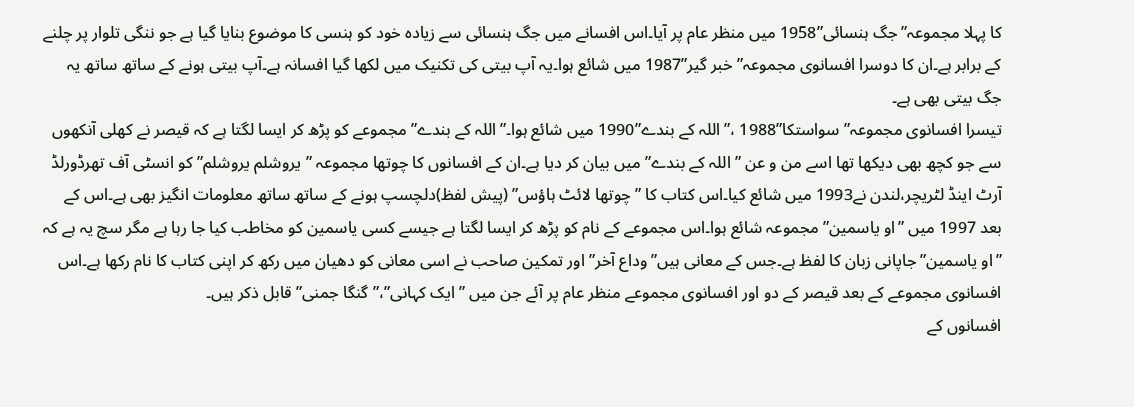کا پہلا مجموعہ”جگ ہنسائی”1958 میں منظر عام پر آیا۔اس افسانے میں جگ ہنسائی سے زیادہ خود کو ہنسی کا موضوع بنایا گیا ہے جو ننگی تلوار پر چلنے کے برابر ہے۔ان کا دوسرا افسانوی مجموعہ”خبر گیر”1987 میں شائع ہوا۔یہ آپ بیتی کی تکنیک میں لکھا گیا افسانہ ہے۔آپ بیتی ہونے کے ساتھ ساتھ یہ جگ بیتی بھی ہے۔
تیسرا افسانوی مجموعہ”سواستکا”1988 ،”اللہ کے بندے”1990 میں شائع ہوا۔”اللہ کے بندے” مجموعے کو پڑھ کر ایسا لگتا ہے کہ قیصر نے کھلی آنکھوں سے جو کچھ بھی دیکھا تھا اسے من و عن ”اللہ کے بندے” میں بیان کر دیا ہے۔ان کے افسانوں کا چوتھا مجموعہ ”یروشلم یروشلم” کو انسٹی آف تھرڈورلڈ آرٹ اینڈ لٹریچر،لندن نے1993 میں شائع کیا۔اس کتاب کا ”چوتھا لائٹ ہاؤس” (پیش لفظ)دلچسپ ہونے کے ساتھ ساتھ معلومات انگیز بھی ہے۔اس کے بعد 1997 میں ”او یاسمین”مجموعہ شائع ہوا۔اس مجموعے کے نام کو پڑھ کر ایسا لگتا ہے جیسے کسی یاسمین کو مخاطب کیا جا رہا ہے مگر سچ یہ ہے کہ ”او یاسمین”جاپانی زبان کا لفظ ہے۔جس کے معانی ہیں”وداع آخر” اور تمکین صاحب نے اسی معانی کو دھیان میں رکھ کر اپنی کتاب کا نام رکھا ہے۔اس افسانوی مجموعے کے بعد قیصر کے دو اور افسانوی مجموعے منظر عام پر آئے جن میں ”ایک کہانی”،”گنگا جمنی”قابل ذکر ہیں۔
افسانوں کے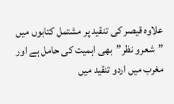علاوہ قیصر کی تنقید پر مشتمل کتابوں میں ”شعرو نظر”بھی اہمیت کی حامل ہے اور مغرب میں اردو تنقید میں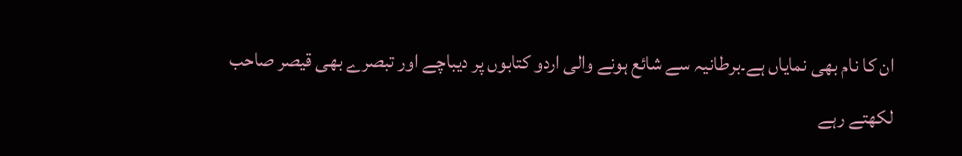ان کا نام بھی نمایاں ہے۔برطانیہ سے شائع ہونے والی اردو کتابوں پر دیباچے اور تبصرے بھی قیصر صاحب لکھتے رہے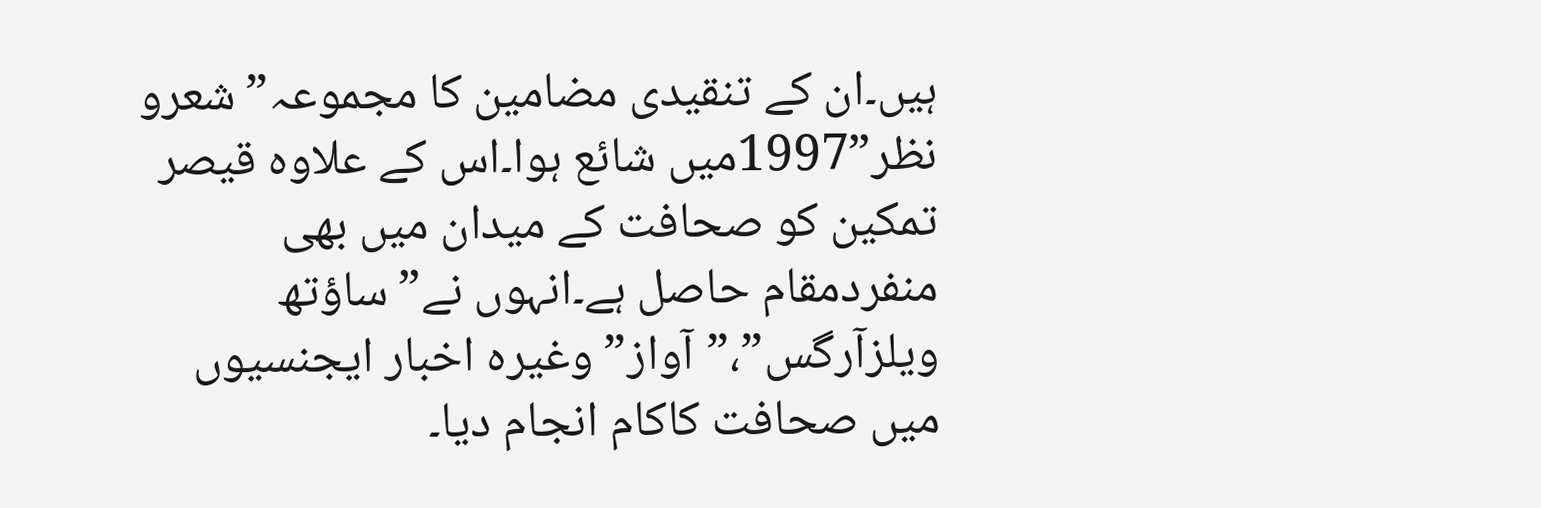ہیں۔ان کے تنقیدی مضامین کا مجموعہ”شعرو نظر”1997میں شائع ہوا۔اس کے علاوہ قیصر تمکین کو صحافت کے میدان میں بھی منفردمقام حاصل ہے۔انہوں نے”ساؤتھ ویلزآرگس”،”آواز” وغیرہ اخبار ایجنسیوں میں صحافت کاکام انجام دیا۔